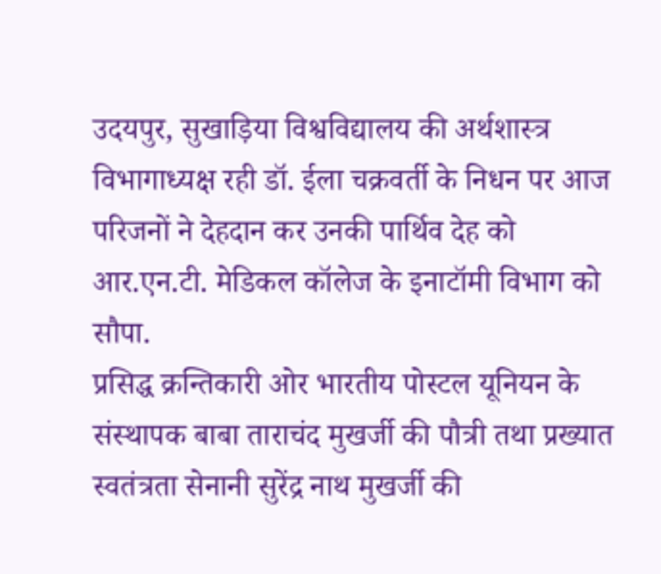उदयपुर, सुखाड़िया विश्वविद्यालय की अर्थशास्त्र विभागाध्यक्ष रही डॉ. ईला चक्रवर्ती के निधन पर आज परिजनों ने देहदान कर उनकी पार्थिव देह को आर.एन.टी. मेडिकल कॉलेज के इनाटॉमी विभाग को सौपा.
प्रसिद्ध क्रन्तिकारी ओर भारतीय पोस्टल यूनियन के संस्थापक बाबा ताराचंद मुखर्जी की पौत्री तथा प्रख्यात स्वतंत्रता सेनानी सुरेंद्र नाथ मुखर्जी की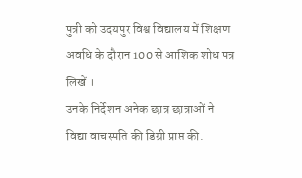पुत्री को उदयपुर विश्व विद्यालय में शिक्षण अवधि के दौरान 100 से आशिक शोध पत्र लिखें ।
उनके निर्देशन अनेक छात्र छात्राओं ने विद्या वाचस्पति की डिग्री प्राप्त की.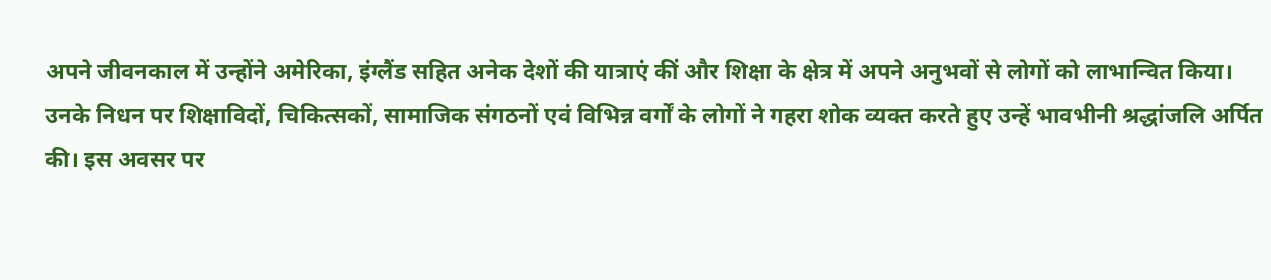अपने जीवनकाल में उन्होंने अमेरिका, इंग्लैंड सहित अनेक देशों की यात्राएं कीं और शिक्षा के क्षेत्र में अपने अनुभवों से लोगों को लाभान्वित किया।
उनके निधन पर शिक्षाविदों, चिकित्सकों, सामाजिक संगठनों एवं विभिन्न वर्गों के लोगों ने गहरा शोक व्यक्त करते हुए उन्हें भावभीनी श्रद्धांजलि अर्पित की। इस अवसर पर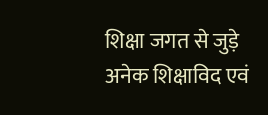शिक्षा जगत से जुड़े अनेक शिक्षाविद एवं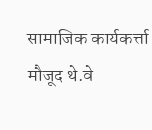सामाजिक कार्यकर्त्ता मौजूद थे.वे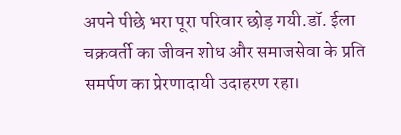अपने पीछे भरा पूरा परिवार छोड़ गयी.डॉ. ईला चक्रवर्ती का जीवन शोध और समाजसेवा के प्रति समर्पण का प्रेरणादायी उदाहरण रहा।